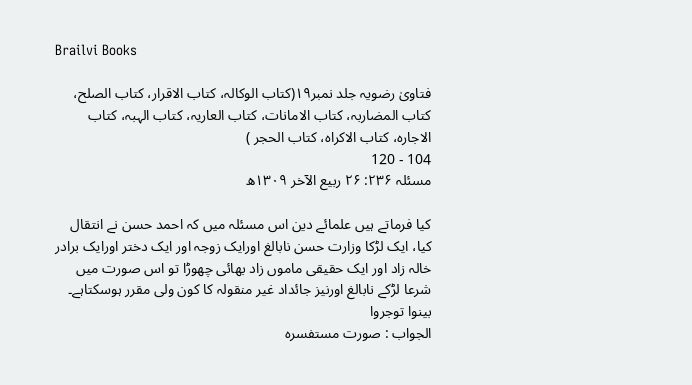Brailvi Books

فتاویٰ رضویہ جلد نمبر۱۹(کتاب الوکالہ، کتاب الاقرار، کتاب الصلح، کتاب المضاربہ، کتاب الامانات، کتاب العاریہ، کتاب الہبہ، کتاب الاجارہ، کتاب الاکراہ، کتاب الحجر )
104 - 120
مسئلہ ۲۳۶: ۲۶ ربیع الآخر ۱۳۰۹ھ

کیا فرماتے ہیں علمائے دین اس مسئلہ میں کہ احمد حسن نے انتقال کیا، ایک لڑکا وزارت حسن نابالغ اورایک زوجہ اور ایک دختر اورایک برادر خالہ زاد اور ایک حقیقی ماموں زاد بھائی چھوڑا تو اس صورت میں شرعا لڑکے نابالغ اورنیز جائداد غیر منقولہ کا کون ولی مقرر ہوسکتاہے۔ بینوا توجروا
الجواب : صورت مستفسرہ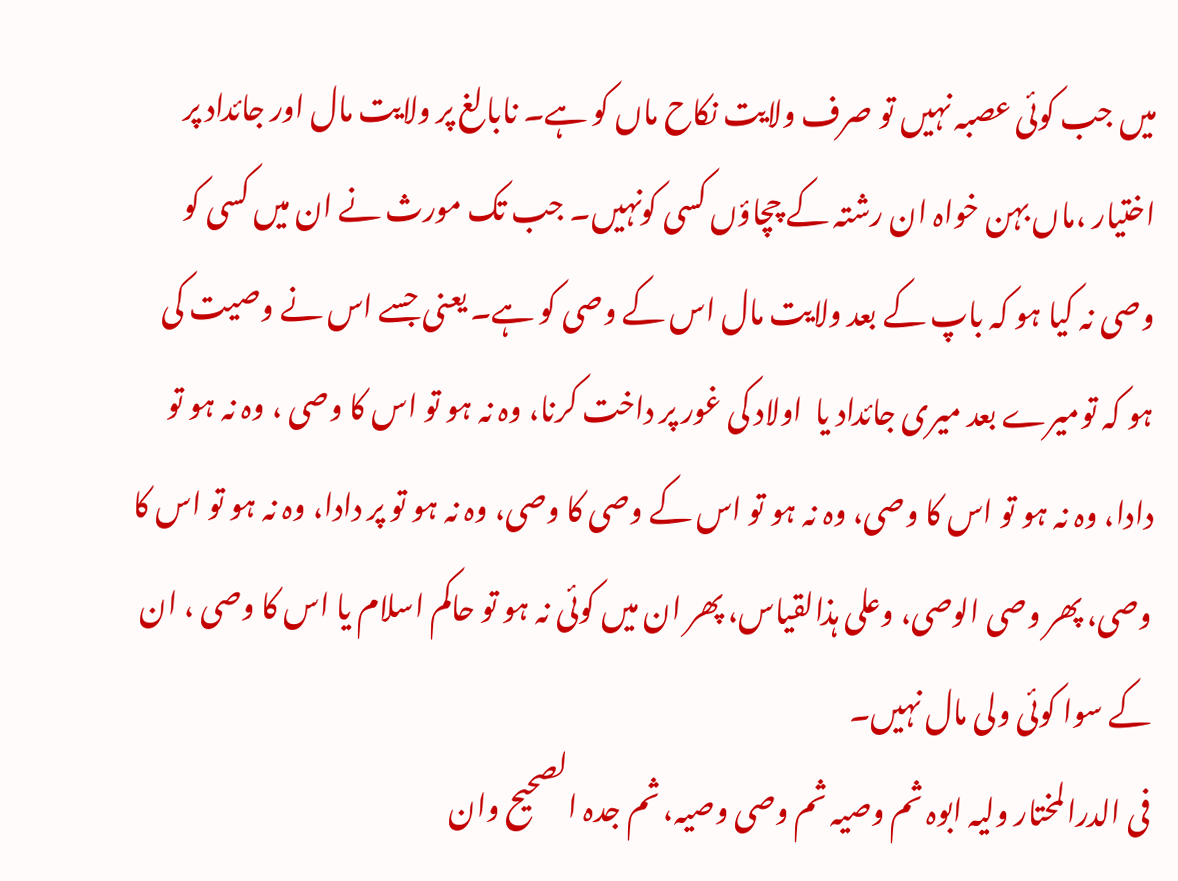میں جب کوئی عصبہ نہیں تو صرف ولایت نکاح ماں کو ہے۔ نابالغ پر ولایت مال اور جائداد پر اختیار ،ماں بہن خواہ ان رشتہ کے چچاؤں کسی کونہیں۔ جب تک مورث نے ان میں کسی کو وصی نہ کیا ہو کہ باپ کے بعد ولایت مال اس کے وصی کو ہے۔ یعنی جسے اس نے وصیت کی ہو کہ تومیرے بعد میری جائداد یا  اولاد کی غور پر داخت کرنا، وہ نہ ہو تو اس کا وصی ، وہ نہ ہو تو دادا، وہ نہ ہو تو اس کا وصی، وہ نہ ہو تو اس کے وصی کا وصی، وہ نہ ہو تو پر دادا، وہ نہ ہو تو اس کا وصی، پھر وصی الوصی، وعلی ہذالقیاس، پھر ان میں کوئی نہ ہو تو حاکم اسلام یا اس کا وصی ، ان کے سوا کوئی ولی مال نہیں۔
فی الدرالمختار ولیہ ابوہ ثم وصیہ ثم وصی وصیہ، ثم جدہ الصحیح وان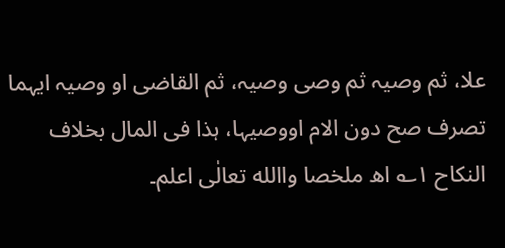علا، ثم وصیہ ثم وصی وصیہ، ثم القاضی او وصیہ ایہما تصرف صح دون الام اووصیہا، ہذا فی المال بخلاف النکاح ۱؎ اھ ملخصا واالله تعالٰی اعلم۔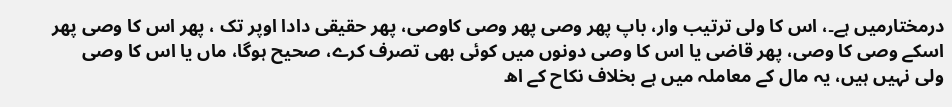درمختارمیں ہے۔، اس کا ولی ترتیب وار، باپ پھر وصی پھر وصی کاوصی، پھر حقیقی دادا اوپر تک ، پھر اس کا وصی پھر اسکے وصی کا وصی، پھر قاضی یا اس کا وصی دونوں میں کوئی بھی تصرف کرے، صحیح ہوگا، ماں یا اس کا وصی ولی نہیں ہیں، یہ مال کے معاملہ میں ہے بخلاف نکاح کے اھ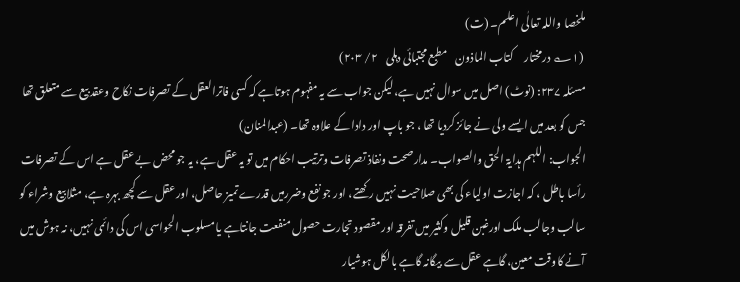ملخصا واللہ تعالٰی اعلم۔ (ت)
 (۱؎ درمختار     کتاب الماذون    مطبع مجتبائی دہلی    ۲/ ۲۰۳)
مسئلہ ۲۳۷: (نوٹ) اصل میں سوال نہیں ہے، لیکن جواب سے یہ مفہوم ہوتاہے کہ کسی فاترالعقل کے تصرفات نکاح وعقد بیع سے متعلق تھا جس کو بعد میں ایسے ولی نے جائز کردیا تھا ، جو باپ اور دادا کے علاوہ تھا۔ (عبدالمنان)
الجواب: اللہم ہدایۃ الحق والصواب۔ مدارصحت ونفاذ تصرفات وترتیب احکام میں تو یہ عقل ہے، یہ جو محض بے عقل ہے اس کے تصرفات رأسا باطل ، کہ اجازت اولیاء کی بھی صلاحیت نہیں رکھتے، اور جو نفع وضررمیں قدرے تمیز حاصل، اور عقل سے کچھ بہرہ ہے، مثلا بیع وشراء کو سالب وجالب ملک اورغبن قلیل وکثیر میں تفرقہ اور مقصود تجارت حصول منفعت جانتاہے یا مسلوب الحواسی اس کی دائمی نہیں، نہ ہوش میں آنے کاوقت معین، گاہے عقل سے بیگانہ گاہے بالکل ہوشیار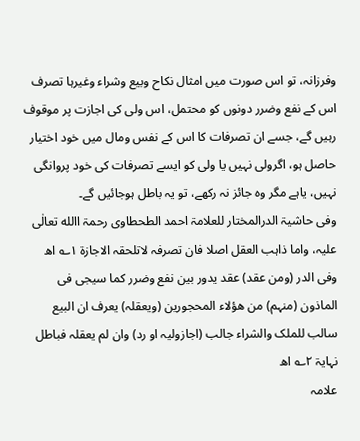وفرزانہ، تو اس صورت میں امثال نکاح وبیع وشراء وغیرہا تصرف اس کے نفع وضرر دونوں کو محتمل، اس ولی کی اجازت پر موقوف رہیں گے، جسے ان تصرفات کا اس کے نفس ومال میں خود اختیار حاصل ہو، اگرولی نہیں یا ولی کو ایسے تصرفات کی خود پروانگی نہیں، یاہے مگر وہ جائز نہ رکھے، تو یہ باطل ہوجائیں گے۔
وفی حاشیۃ الدرالمختار للعلامۃ احمد الطحطاوی رحمۃ االله تعالٰی علیہ، واما ذاہب العقل اصلا فان تصرفہ لاتلحقہ الاجازۃ ۱؎ اھ وفی الدر (ومن عقد) عقد یدور بین نفع وضرر کما سیجی فی الماذون (منہم) من ھؤلاء المحجورین (ویعقلہ) یعرف ان البیع سالب للملک والشراء جالب (اجازولیہ او رد) وان لم یعقلہ فباطل نہایۃ ۲؎ اھ
علامہ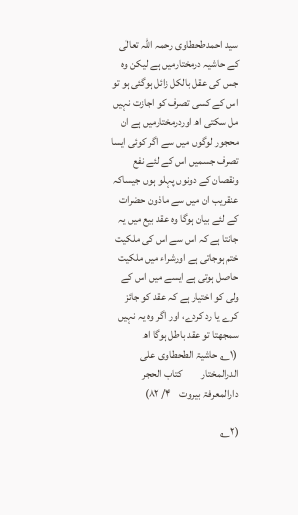سید احمدطحطاوی رحمہ اللہ تعالٰی کے حاشیہ درمختارمیں ہے لیکن وہ جس کی عقل بالکل زائل ہوگئی ہو تو اس کے کسی تصرف کو اجازت نہیں مل سکتی اھ اوردرمختارمیں ہے ان محجور لوگوں میں سے اگر کوئی ایسا تصرف جسمیں اس کے لئے نفع ونقصان کے دونوں پہلو ہوں جیساکہ عنقریب ان میں سے ماذون حضرات کے لئے بیان ہوگا وہ عقد بیع میں یہ جانتا ہے کہ اس سے اس کی ملکیت ختم ہوجاتی ہے اورشراء میں ملکیت حاصل ہوتی ہے ایسے میں اس کے ولی کو اختیار ہے کہ عقد کو جائز کرے یا رد کردے، اور اگر وہ یہ نہیں سمجھتا تو عقد باطل ہوگا اھ
 (۱؎ حاشیۃ الطحطاوی علی الدرالمختار         کتاب الحجر        دارالمعرفۃ بیروت    ۴/ ۸۲)

(۲؎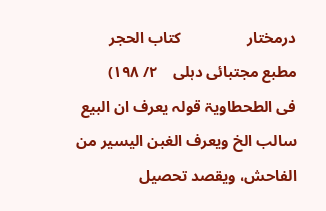درمختار                 کتاب الحجر      مطبع مجتبائی دہلی    ۲/ ۱۹۸)
فی الطحطاویۃ قولہ یعرف ان البیع سالب الخ ویعرف الغبن الیسیر من الفاحش، ویقصد تحصیل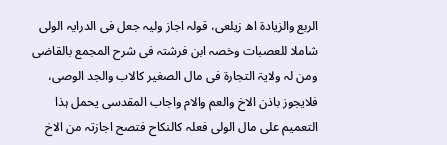الربع والزیادۃ اھ زیلعی، قولہ اجاز ولیہ جعل فی الدرایہ الولی شاملا للعصبات وخصہ ابن فرشتہ فی شرح المجمع بالقاضی ومن لہ ولایۃ التجارۃ فی مال الصغیر کالاب والجد الوصی، فلایجوز باذن الاخ والعم والام واجاب المقدسی یحمل ہذا التعمیم علی مال الولی فعلہ کالنکاح فتصح اجازتہ من الاخ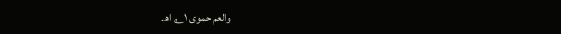والعم حموی ۱؎ اھ۔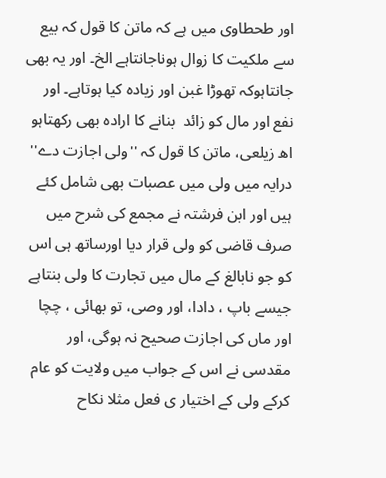اور طحطاوی میں ہے کہ ماتن کا قول کہ بیع سے ملکیت کا زوال ہوناجانتاہے الخ۔ اور یہ بھی جانتاہوکہ تھوڑا غبن اور زیادہ کیا ہوتاہے۔ اور نفع اور مال کو زائد  بنانے کا ارادہ بھی رکھتاہو اھ زیلعی، ماتن کا قول کہ ''ولی اجازت دے'' درایہ میں ولی میں عصبات بھی شامل کئے ہیں اور ابن فرشتہ نے مجمع کی شرح میں صرف قاضی کو ولی قرار دیا اورساتھ ہی اس کو جو نابالغ کے مال میں تجارت کا ولی بنتاہے جیسے باپ ، دادا، اور وصی، تو بھائی ، چچا اور ماں کی اجازت صحیح نہ ہوگی، اور مقدسی نے اس کے جواب میں ولایت کو عام کرکے ولی کے اختیار ی فعل مثلا نکاح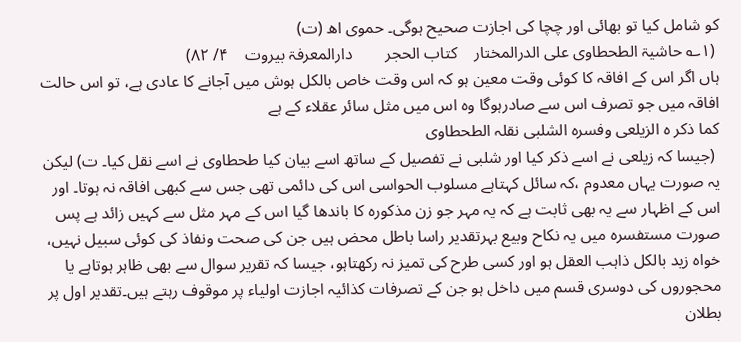کو شامل کیا تو بھائی اور چچا کی اجازت صحیح ہوگی۔ حموی اھ (ت)
 (۱؎ حاشیۃ الطحطاوی علی الدرالمختار    کتاب الحجر        دارالمعرفۃ بیروت    ۴/ ۸۲)
ہاں اگر اس کے افاقہ کا کوئی وقت معین ہو کہ اس وقت خاص بالکل ہوش میں آجانے کا عادی ہے، تو اس حالت افاقہ میں جو تصرف اس سے صادرہوگا وہ اس میں مثل سائر عقلاء کے ہے
کما ذکر ہ الزیلعی وفسرہ الشلبی نقلہ الطحطاوی
 (جیسا کہ زیلعی نے اسے ذکر کیا اور شلبی نے تفصیل کے ساتھ اسے بیان کیا طحطاوی نے اسے نقل کیا۔ ت) لیکن یہ صورت یہاں معدوم ،کہ سائل کہتاہے مسلوب الحواسی اس کی دائمی تھی جس سے کبھی افاقہ نہ ہوتا۔ اور اس کے اظہار سے یہ بھی ثابت ہے کہ یہ مہر جو زن مذکورہ کا باندھا گیا اس کے مہر مثل سے کہیں زائد ہے پس صورت مستفسرہ میں یہ نکاح وبیع بہرتقدیر راسا باطل محض ہیں جن کی صحت ونفاذ کی کوئی سبیل نہیں، خواہ زید بالکل ذاہب العقل ہو اور کسی طرح کی تمیز نہ رکھتاہو، جیسا کہ تقریر سوال سے بھی ظاہر ہوتاہے یا محجوروں کی دوسری قسم میں داخل ہو جن کے تصرفات کذائیہ اجازت اولیاء پر موقوف رہتے ہیں۔تقدیر اول پر بطلان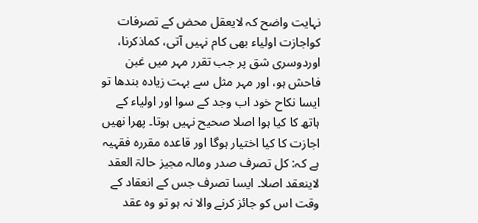نہایت واضح کہ لایعقل محض کے تصرفات کواجازت اولیاء بھی کام نہیں آتی، کماذکرنا، اوردوسری شق پر جب تقرر مہر میں غبن فاحش ہو، اور مہر مثل سے بہت زیادہ بندھا تو ایسا نکاح خود اب وجد کے سوا اور اولیاء کے ہاتھ کا کیا ہوا اصلا صحیح نہیں ہوتا۔ پھرا نھیں اجازت کا کیا اختیار ہوگا اور قاعدہ مقررہ فقہیہ ہے کہ: کل تصرف صدر ومالہ مجیز حالۃ العقد لاینعقد اصلا۔ ایسا تصرف جس کے انعقاد کے وقت اس کو جائز کرنے والا نہ ہو تو وہ عقد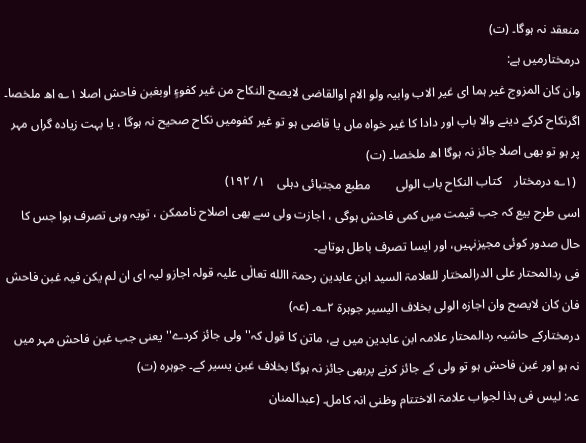منعقد نہ ہوگا۔ (ت)
درمختارمیں ہے:
وان کان المزوج غیر ہما ای غیر الاب وابیہ ولو الام اوالقاضی لایصح النکاح من غیر کفوءٍ اوبغبن فاحش اصلا ۱؎ اھ ملخصا۔
اگرنکاح کرکے دینے والا باپ اور دادا کا غیر خواہ ماں یا قاضی ہو تو غیر کفومیں نکاح صحیح نہ ہوگا ، یا بہت زیادہ گراں مہر پر ہو تو بھی اصلا جائز نہ ہوگا اھ ملخصا۔ (ت)
 (۱؎ درمختار    کتاب النکاح باب الولی        مطبع مجتبائی دہلی    ۱/ ۱۹۲)
اسی طرح بیع کہ جب قیمت میں کمی فاحش ہوگی ، اجازت ولی سے بھی اصلاح ناممکن ، تویہ وہی تصرف ہوا جس کا حال صدور کوئی مجیزنہیں، اور ایسا تصرف باطل ہوتاہے۔
فی ردالمحتار علی الدرالمختار للعلامۃ السید ابن عابدین رحمۃ االله تعالٰی علیہ قولہ اجازو لیہ ای ان لم یکن فیہ غبن فاحش فان کان لایصح وان اجازہ الولی بخلاف الیسیر جوہرۃ ۲؎۔ (عہ)
درمختارکے حاشیہ ردالمحتار علامہ ابن عابدین میں ہے، ماتن کا قول کہ''ولی جائز کردے'' یعنی جب غبن فاحش مہر میں نہ ہو اور غبن فاحش ہو تو ولی کے جائز کرنے پربھی جائز نہ ہوگا بخلاف غبن یسیر کے۔ جوہرہ (ت)
عہ: لیس فی ہذا لجواب علامۃ الاختتام وظنی انہ کامل۔ (عبدالمنان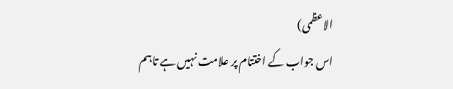الاعظمی)
اس جواب کے اختتام پر علامت نہیں ہے تاہم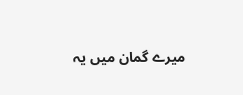میرے گمان میں یہ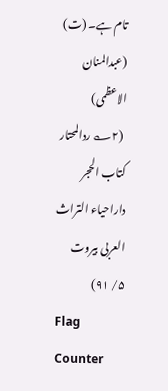تام ہے۔ (ت) (عبدالمنان الاعظمی)
 (۲؎ ردالمحتار    کتاب الحجر        داراحیاء التراث العربی بیروت    ۵/ ۹۱)
Flag Counter